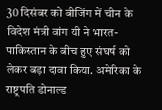30 दिसंबर को बीजिंग में चीन के विदेश मंत्री वांग यी ने भारत-पाकिस्तान के बीच हुए संघर्ष को लेकर बड़ा दावा किया. अमेरिका के राष्ट्रपति डोनाल्ड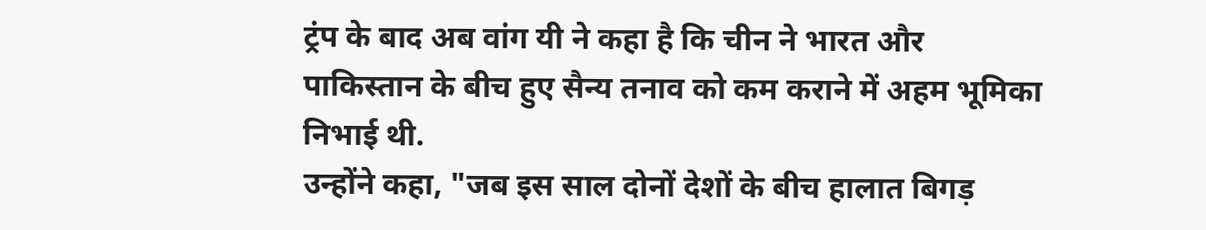ट्रंप के बाद अब वांग यी ने कहा है कि चीन ने भारत और पाकिस्तान के बीच हुए सैन्य तनाव को कम कराने में अहम भूमिका निभाई थी.
उन्होंने कहा, "जब इस साल दोनों देशों के बीच हालात बिगड़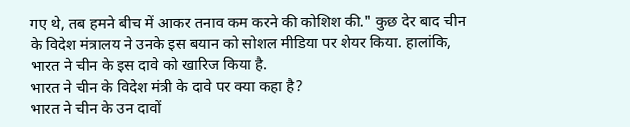गए थे, तब हमने बीच में आकर तनाव कम करने की कोशिश की." कुछ देर बाद चीन के विदेश मंत्रालय ने उनके इस बयान को सोशल मीडिया पर शेयर किया. हालांकि, भारत ने चीन के इस दावे को खारिज किया है.
भारत ने चीन के विदेश मंत्री के दावे पर क्या कहा है?
भारत ने चीन के उन दावों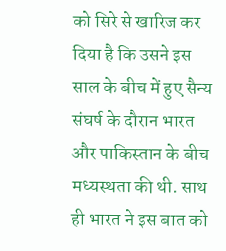को सिरे से खारिज कर दिया है कि उसने इस साल के बीच में हुए सैन्य संघर्ष के दौरान भारत और पाकिस्तान के बीच मध्यस्थता की थी. साथ ही भारत ने इस बात को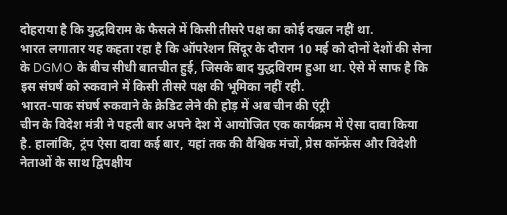दोहराया है कि युद्धविराम के फैसले में किसी तीसरे पक्ष का कोई दखल नहीं था.
भारत लगातार यह कहता रहा है कि ऑपरेशन सिंदूर के दौरान 10 मई को दोनों देशों की सेना के DGMO के बीच सीधी बातचीत हुई, जिसके बाद युद्धविराम हुआ था. ऐसे में साफ है कि इस संघर्ष को रुकवाने में किसी तीसरे पक्ष की भूमिका नहीं रही.
भारत-पाक संघर्ष रुकवाने के क्रेडिट लेने की होड़ में अब चीन की एंट्री
चीन के विदेश मंत्री ने पहली बार अपने देश में आयोजित एक कार्यक्रम में ऐसा दावा किया है. हालांकि, ट्रंप ऐसा दावा कई बार, यहां तक की वैश्विक मंचों, प्रेस कॉन्फ्रेंस और विदेशी नेताओं के साथ द्विपक्षीय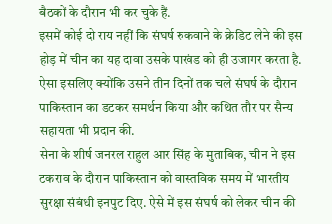बैठकों के दौरान भी कर चुके हैं.
इसमें कोई दो राय नहीं कि संघर्ष रुकवाने के क्रेडिट लेने की इस होड़ में चीन का यह दावा उसके पाखंड को ही उजागर करता है. ऐसा इसलिए क्योंकि उसने तीन दिनों तक चले संघर्ष के दौरान पाकिस्तान का डटकर समर्थन किया और कथित तौर पर सैन्य सहायता भी प्रदान की.
सेना के शीर्ष जनरल राहुल आर सिंह के मुताबिक, चीन ने इस टकराव के दौरान पाकिस्तान को वास्तविक समय में भारतीय सुरक्षा संबंधी इनपुट दिए. ऐसे में इस संघर्ष को लेकर चीन की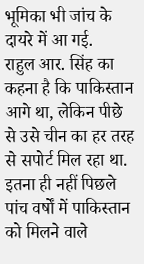भूमिका भी जांच के दायरे में आ गई.
राहुल आर. सिंह का कहना है कि पाकिस्तान आगे था, लेकिन पीछे से उसे चीन का हर तरह से सपोर्ट मिल रहा था. इतना ही नहीं पिछले पांच वर्षों में पाकिस्तान को मिलने वाले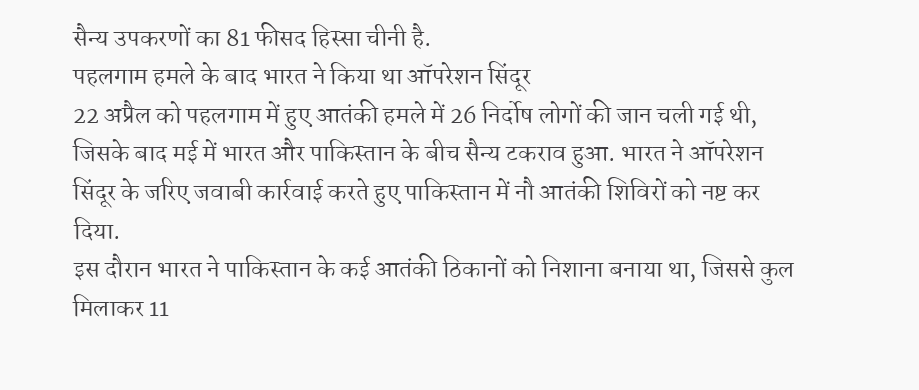सैन्य उपकरणों का 81 फीसद हिस्सा चीनी है.
पहलगाम हमले के बाद भारत ने किया था ऑपरेशन सिंदूर
22 अप्रैल को पहलगाम में हुए आतंकी हमले में 26 निर्दोष लोगों की जान चली गई थी, जिसके बाद मई में भारत और पाकिस्तान के बीच सैन्य टकराव हुआ. भारत ने ऑपरेशन सिंदूर के जरिए जवाबी कार्रवाई करते हुए पाकिस्तान में नौ आतंकी शिविरों को नष्ट कर दिया.
इस दौरान भारत ने पाकिस्तान के कई आतंकी ठिकानों को निशाना बनाया था, जिससे कुल मिलाकर 11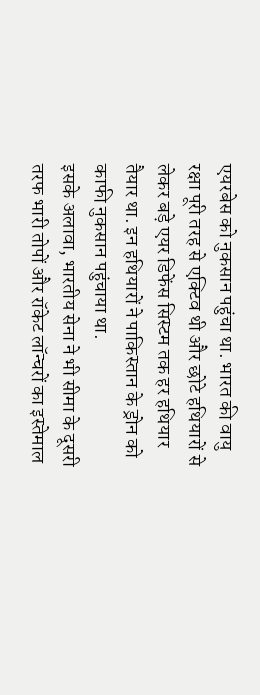एयरबेस को नुकसान पहुंचा था. भारत की वायु रक्षा पूरी तरह से एक्टिव थी और छोटे हथियारों से लेकर बड़े एयर डिफेंस सिस्टम तक हर हथियार तैयार था. इन हथियारों ने पाकिस्तान के ड्रोन को काफी नुकसान पहुंचाया था.
इसके अलावा, भारतीय सेना ने भी सीमा के दूसरी तरफ भारी तोपों और रॉकेट लॉन्चरों का इस्तेमाल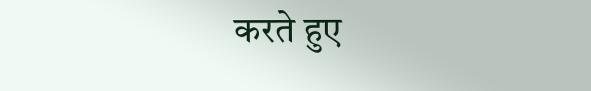करते हुए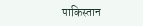पाकिस्तान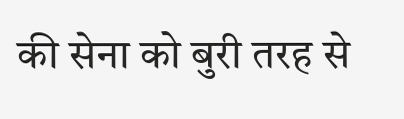की सेना को बुरी तरह से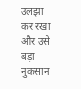उलझा कर रखा और उसे बड़ा नुकसान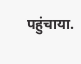पहुंचाया.